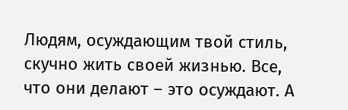Людям, осуждающим твой стиль, скучно жить своей жизнью. Все, что они делают – это осуждают. А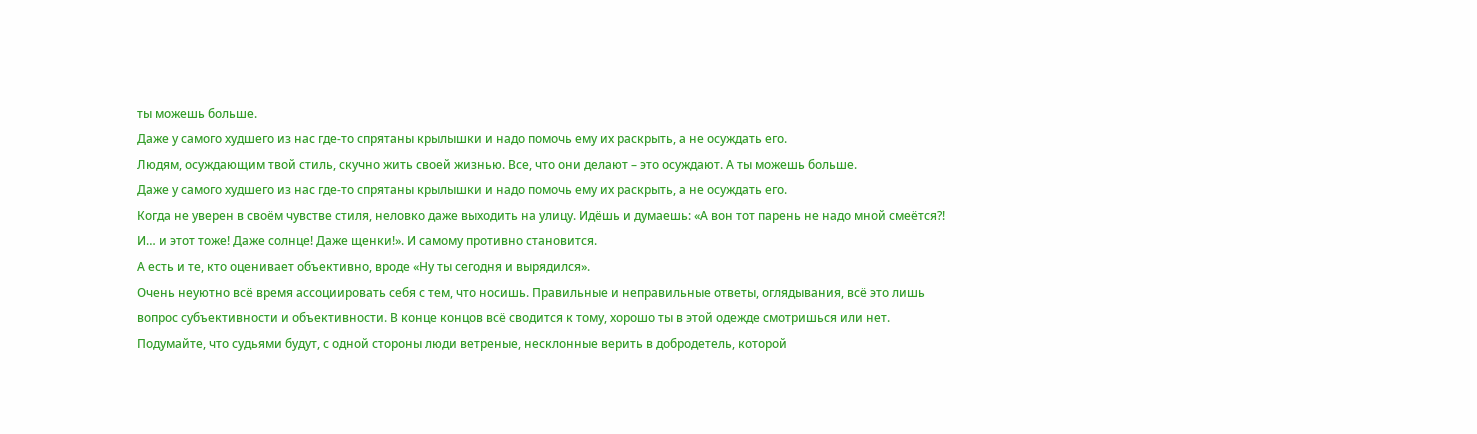ты можешь больше.
Даже у самого худшего из нас где-то спрятаны крылышки и надо помочь ему их раскрыть, а не осуждать его.
Людям, осуждающим твой стиль, скучно жить своей жизнью. Все, что они делают – это осуждают. А ты можешь больше.
Даже у самого худшего из нас где-то спрятаны крылышки и надо помочь ему их раскрыть, а не осуждать его.
Когда не уверен в своём чувстве стиля, неловко даже выходить на улицу. Идёшь и думаешь: «А вон тот парень не надо мной смеётся?! И… и этот тоже! Даже солнце! Даже щенки!». И самому противно становится.
А есть и те, кто оценивает объективно, вроде «Ну ты сегодня и вырядился».
Очень неуютно всё время ассоциировать себя с тем, что носишь. Правильные и неправильные ответы, оглядывания, всё это лишь вопрос субъективности и объективности. В конце концов всё сводится к тому, хорошо ты в этой одежде смотришься или нет.
Подумайте, что судьями будут, с одной стороны люди ветреные, несклонные верить в добродетель, которой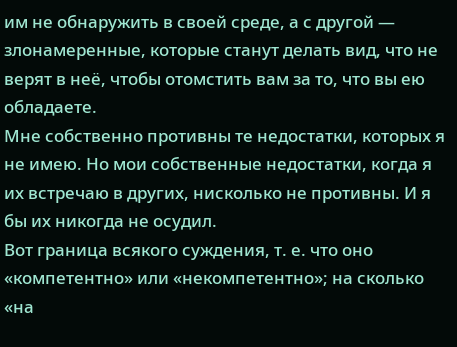им не обнаружить в своей среде, а с другой — злонамеренные, которые станут делать вид, что не верят в неё, чтобы отомстить вам за то, что вы ею обладаете.
Мне собственно противны те недостатки, которых я не имею. Но мои собственные недостатки, когда я их встречаю в других, нисколько не противны. И я бы их никогда не осудил.
Вот граница всякого суждения, т. е. что оно «компетентно» или «некомпетентно»; на сколько «на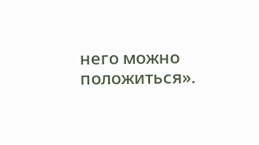него можно положиться».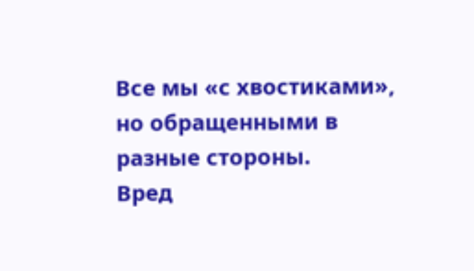Все мы «с хвостиками», но обращенными в разные стороны.
Вред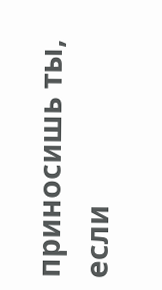приносишь ты, если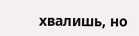хвалишь, но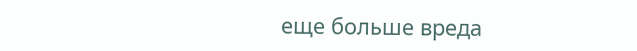еще больше вреда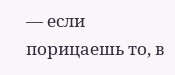— если порицаешь то, в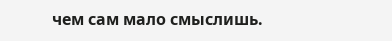чем сам мало смыслишь.